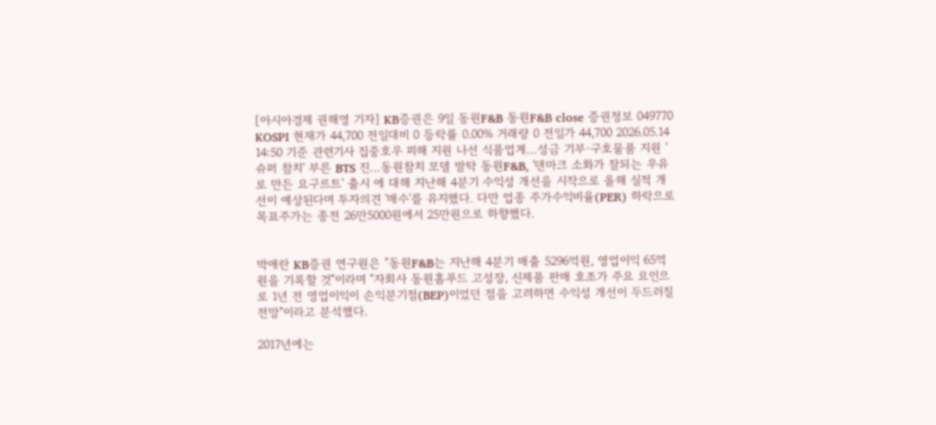[아시아경제 권해영 기자] KB증권은 9일 동원F&B 동원F&B close 증권정보 049770 KOSPI 현재가 44,700 전일대비 0 등락률 0.00% 거래량 0 전일가 44,700 2026.05.14 14:50 기준 관련기사 집중호우 피해 지원 나선 식품업계…성금 기부·구호물품 지원 '슈퍼 참치' 부른 BTS 진…동원참치 모델 발탁 동원F&B, '덴마크 소화가 잘되는 우유로 만든 요구르트' 출시 에 대해 지난해 4분기 수익성 개선을 시작으로 올해 실적 개선이 예상된다며 투자의견 '매수'를 유지했다. 다만 업종 주가수익비율(PER) 하락으로 목표주가는 종전 26만5000원에서 25만원으로 하향했다.


박애란 KB증권 연구원은 "동원F&B는 지난해 4분기 매출 5296억원, 영업이익 65억원을 기록할 것"이라며 "자회사 동원홈푸드 고성장, 신제품 판매 호조가 주요 요인으로 1년 전 영업이익이 손익분기점(BEP)이었던 점을 고려하면 수익성 개선이 두드러질 전망"이라고 분석했다.

2017년에는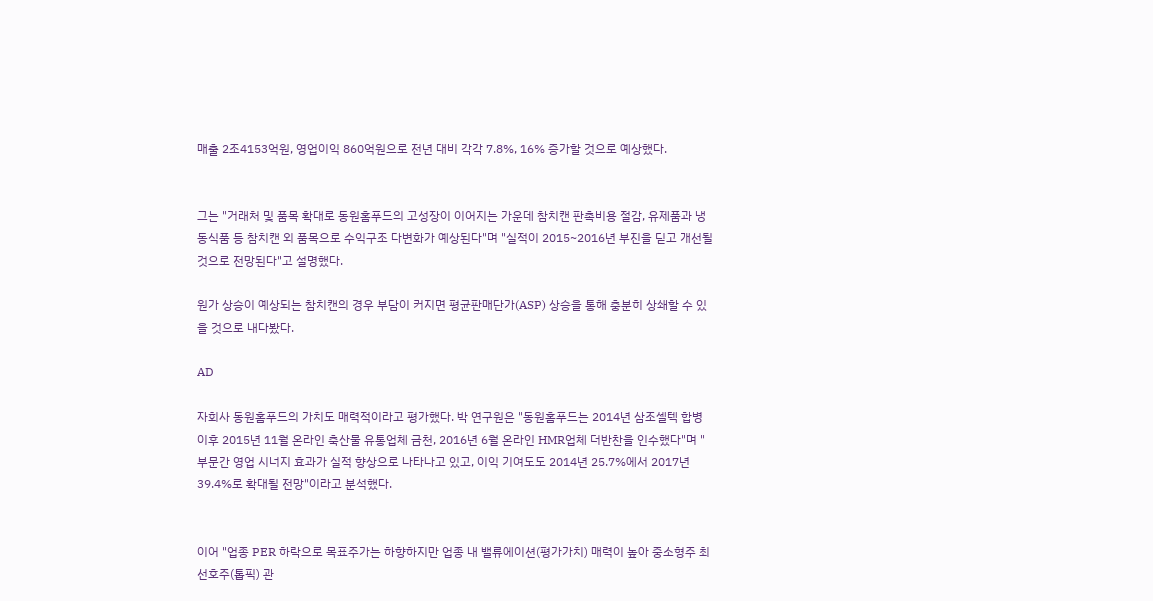매출 2조4153억원, 영업이익 860억원으로 전년 대비 각각 7.8%, 16% 증가할 것으로 예상했다.


그는 "거래처 및 품목 확대로 동원홈푸드의 고성장이 이어지는 가운데 참치캔 판촉비용 절감, 유제품과 냉동식품 등 참치캔 외 품목으로 수익구조 다변화가 예상된다"며 "실적이 2015~2016년 부진을 딛고 개선될 것으로 전망된다"고 설명했다.

원가 상승이 예상되는 참치캔의 경우 부담이 커지면 평균판매단가(ASP) 상승을 통해 충분히 상쇄할 수 있을 것으로 내다봤다.

AD

자회사 동원홈푸드의 가치도 매력적이라고 평가했다. 박 연구원은 "동원홈푸드는 2014년 삼조셀텍 합병 이후 2015년 11월 온라인 축산물 유통업체 금천, 2016년 6월 온라인 HMR업체 더반찬을 인수했다"며 "부문간 영업 시너지 효과가 실적 향상으로 나타나고 있고, 이익 기여도도 2014년 25.7%에서 2017년 39.4%로 확대될 전망"이라고 분석했다.


이어 "업종 PER 하락으로 목표주가는 하향하지만 업종 내 밸류에이션(평가가치) 매력이 높아 중소형주 최선호주(톱픽) 관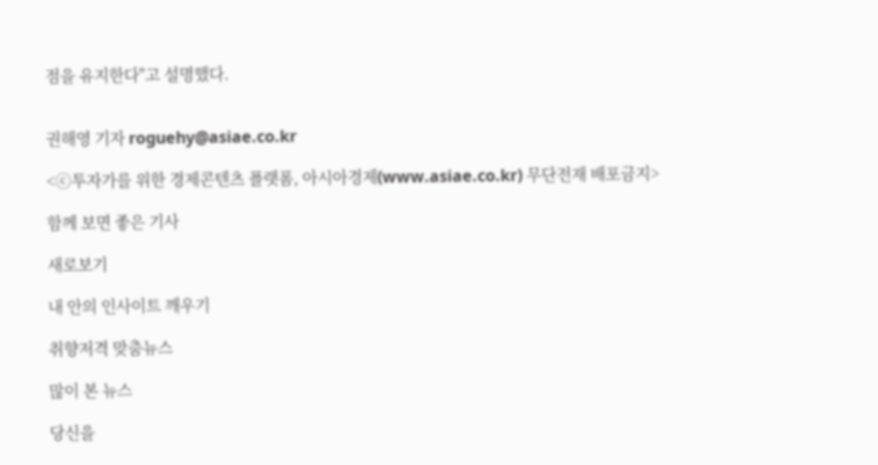점을 유지한다"고 설명했다.


권해영 기자 roguehy@asiae.co.kr

<ⓒ투자가를 위한 경제콘텐츠 플랫폼, 아시아경제(www.asiae.co.kr) 무단전재 배포금지>

함께 보면 좋은 기사

새로보기

내 안의 인사이트 깨우기

취향저격 맞춤뉴스

많이 본 뉴스

당신을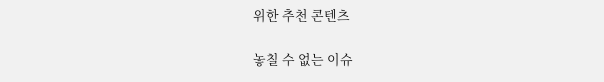위한 추천 콘텐츠

놓칠 수 없는 이슈